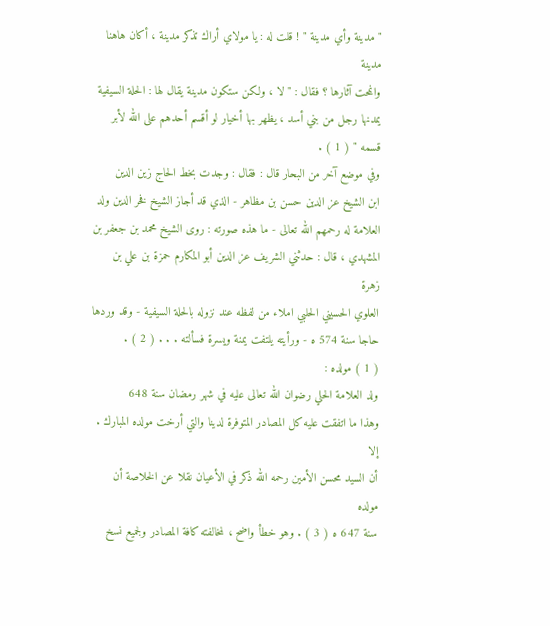" مدينة وأي مدينة " ! قلت له : يا مولاي أراك تذكر مدينة ، أكان هاهنا مدينة
وانمحت آثارها ؟ فقال : " لا ، ولكن ستكون مدينة يقال لها : الحلة السيفية
يمدنها رجل من بني أسد ، يظهر بها أخيار لو أقسم أحدهم على الله لأبر
قسمه " ( 1 ) .
وفي موضع آخر من البحار قال : فقال : وجدت بخط الحاج زين الدين
ابن الشيخ عز الدين حسن بن مظاهر - الذي قد أجاز الشيخ فخر الدين ولد
العلامة له رحمهم الله تعالى - ما هذه صورته : روى الشيخ محمد بن جعفر بن
المشهدي ، قال : حدثني الشريف عز الدين أبو المكارم حمزة بن علي بن زهرة
العلوي الحسيني الحلبي املاء من لفظه عند نزوله بالحلة السيفية - وقد وردها
حاجا سنة 574 ه - ورأيته يلتفت يمنة ويسرة فسألته . . . ( 2 ) .
( 1 ) مولده :
ولد العلامة الحلي رضوان الله تعالى عليه في شهر رمضان سنة 648
وهذا ما اتفقت عليه كل المصادر المتوفرة لدينا والتي أرخت مولده المبارك . إلا
أن السيد محسن الأمين رحمه الله ذكر في الأعيان نقلا عن الخلاصة أن مولده
سنة 647 ه ( 3 ) . وهو خطأ واضح ، لمخالفته كافة المصادر ولجميع نسخ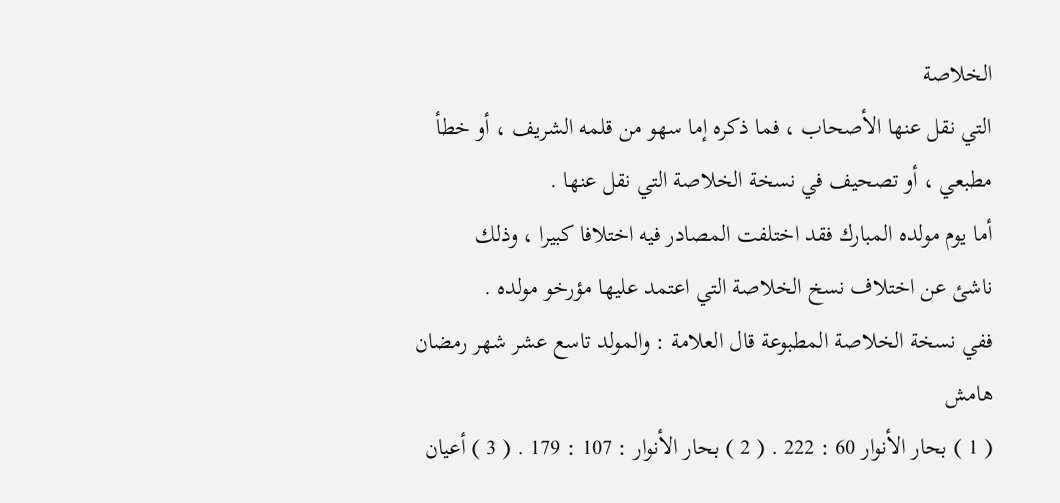الخلاصة
التي نقل عنها الأصحاب ، فما ذكره إما سهو من قلمه الشريف ، أو خطأ
مطبعي ، أو تصحيف في نسخة الخلاصة التي نقل عنها .
أما يوم مولده المبارك فقد اختلفت المصادر فيه اختلافا كبيرا ، وذلك
ناشئ عن اختلاف نسخ الخلاصة التي اعتمد عليها مؤرخو مولده .
ففي نسخة الخلاصة المطبوعة قال العلامة : والمولد تاسع عشر شهر رمضان
هامش
( 1 ) بحار الأنوار 60 : 222 . ( 2 ) بحار الأنوار : 107 : 179 . ( 3 ) أعيان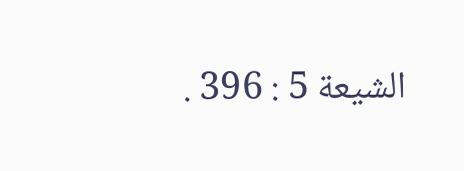الشيعة 5 : 396 .